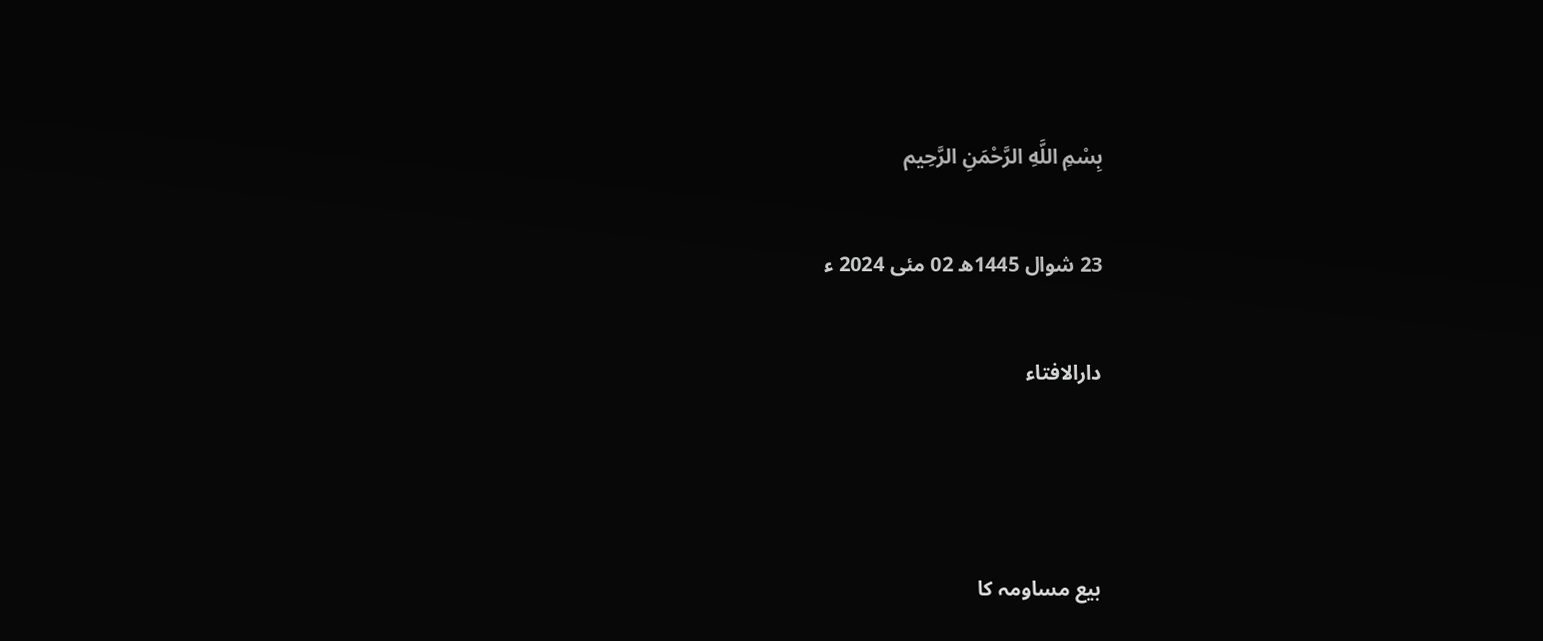بِسْمِ اللَّهِ الرَّحْمَنِ الرَّحِيم

23 شوال 1445ھ 02 مئی 2024 ء

دارالافتاء



بیع مساومہ کا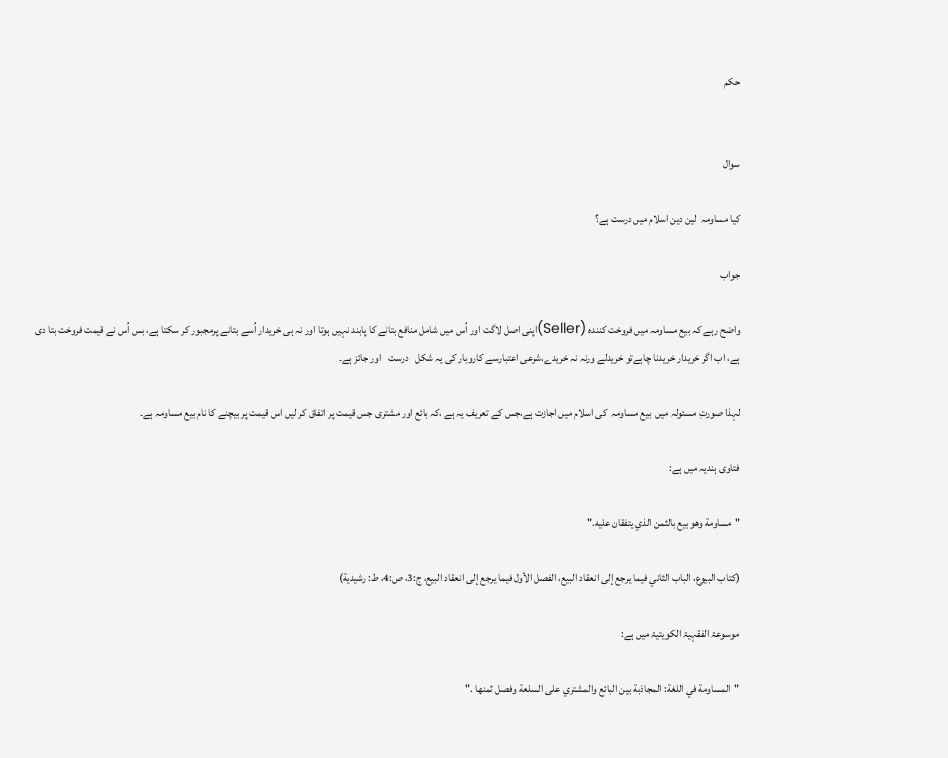حکم


سوال

کیا مساومہ  لین دین اسلام میں درست ہے؟

جواب

واضح رہے کہ بیع مساومہ میں فروخت کنندہ (Seller)اپنی اصل لاگت اور اُس میں شامل منافع بتانے کا پابند نہیں ہوتا اور نہ ہی خریدار اُسے بتانے پرمجبور کر سکتا ہے، بس اُس نے قیمت فروخت بتا دی ہے، اب اگر خریدار خریدنا چاہےتو خریدلے ورنہ نہ خریدے،شرعی اعتبارسے کاروبار کی یہ شکل   درست   اور جائز ہے۔

لہذا صورتِ مسئولہ میں  بیع مساومہ  کی اسلام میں اجازت ہے،جس کے تعریف یہ ہے ،کہ بائع اور مشتری جس قیمت پر اتفاق کر لیں اس قیمت پر بیچنے کا نام بیع مساومہ ہے۔

فتاوی ہندیہ میں ہے:

"مساومة وهو بيع بالثمن الذي يتفقان عليه."

(كتاب البيوع، الباب الثاني فيما يرجع إلى انعقاد البيع، الفصل الأول فيما يرجع إلى انعقاد البيع، ج:3، ص:4، ط: رشيدية)

موسوعۃ الفقہیۃ الکویتیۃ میں ہے:

"المساومة في اللغة: المجاذبة بين البائع والمشتري على السلعة وفصل ثمنها ."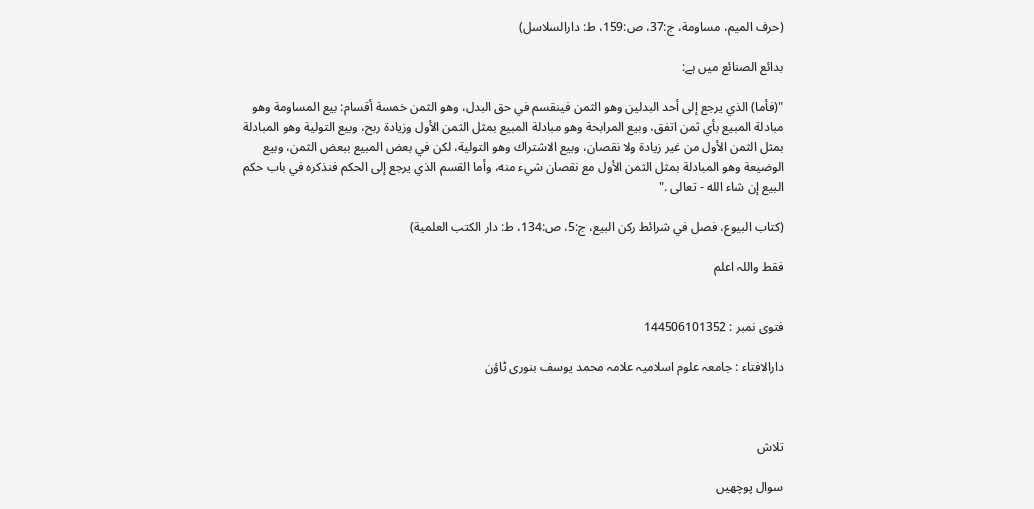(حرف المیم، مساومة، ج:37، ص:159، ط: دارالسلاسل)

بدائع الصنائع میں ہے:

"(فأما) الذي يرجع إلى أحد البدلين وهو الثمن فينقسم في حق البدل، وهو الثمن خمسة أقسام: بيع المساومة وهو مبادلة المبيع بأي ثمن اتفق، وبيع المرابحة وهو مبادلة المبيع بمثل الثمن الأول وزيادة ربح، وبيع التولية وهو المبادلة بمثل الثمن الأول من غير زيادة ولا نقصان، وبيع الاشتراك وهو التولية، لكن في بعض المبيع ببعض الثمن، وبيع الوضيعة وهو المبادلة بمثل الثمن الأول مع نقصان شيء منه، وأما القسم الذي يرجع إلى الحكم فنذكره في باب حكم البيع إن شاء الله - تعالى ."

(كتاب البيوع، فصل في شرائط ركن البيع، ج:5، ص:134، ط: دار الكتب العلمية)

فقط واللہ اعلم


فتوی نمبر : 144506101352

دارالافتاء : جامعہ علوم اسلامیہ علامہ محمد یوسف بنوری ٹاؤن



تلاش

سوال پوچھیں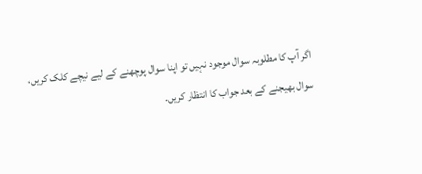اگر آپ کا مطلوبہ سوال موجود نہیں تو اپنا سوال پوچھنے کے لیے نیچے کلک کریں، سوال بھیجنے کے بعد جواب کا انتظار کریں۔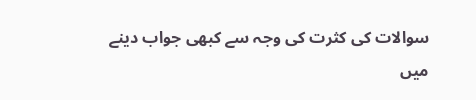سوالات کی کثرت کی وجہ سے کبھی جواب دینے میں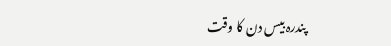پندرہ بیس دن کا وقت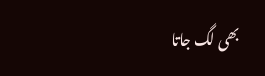بھی لگ جاتا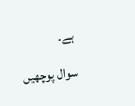ہے۔

سوال پوچھیں